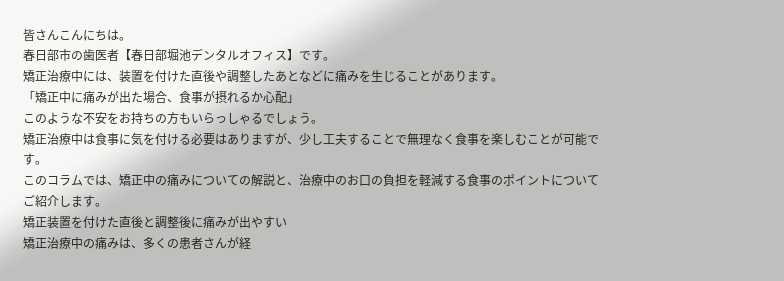皆さんこんにちは。
春日部市の歯医者【春日部堀池デンタルオフィス】です。
矯正治療中には、装置を付けた直後や調整したあとなどに痛みを生じることがあります。
「矯正中に痛みが出た場合、食事が摂れるか心配」
このような不安をお持ちの方もいらっしゃるでしょう。
矯正治療中は食事に気を付ける必要はありますが、少し工夫することで無理なく食事を楽しむことが可能です。
このコラムでは、矯正中の痛みについての解説と、治療中のお口の負担を軽減する食事のポイントについてご紹介します。
矯正装置を付けた直後と調整後に痛みが出やすい
矯正治療中の痛みは、多くの患者さんが経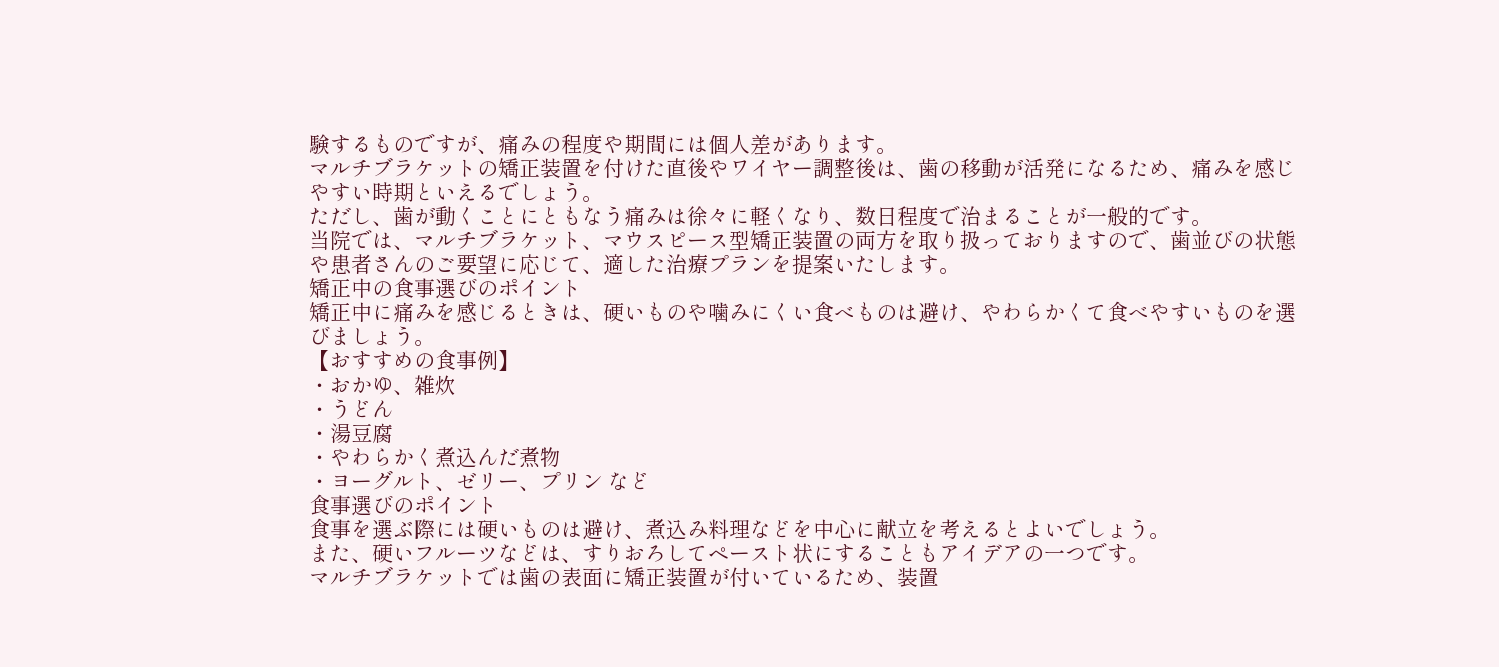験するものですが、痛みの程度や期間には個人差があります。
マルチブラケットの矯正装置を付けた直後やワイヤー調整後は、歯の移動が活発になるため、痛みを感じやすい時期といえるでしょう。
ただし、歯が動くことにともなう痛みは徐々に軽くなり、数日程度で治まることが一般的です。
当院では、マルチブラケット、マウスピース型矯正装置の両方を取り扱っておりますので、歯並びの状態や患者さんのご要望に応じて、適した治療プランを提案いたします。
矯正中の食事選びのポイント
矯正中に痛みを感じるときは、硬いものや噛みにくい食べものは避け、やわらかくて食べやすいものを選びましょう。
【おすすめの食事例】
・おかゆ、雑炊
・うどん
・湯豆腐
・やわらかく煮込んだ煮物
・ヨーグルト、ゼリー、プリン など
食事選びのポイント
食事を選ぶ際には硬いものは避け、煮込み料理などを中心に献立を考えるとよいでしょう。
また、硬いフルーツなどは、すりおろしてペースト状にすることもアイデアの一つです。
マルチブラケットでは歯の表面に矯正装置が付いているため、装置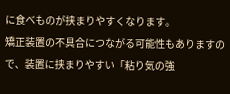に食べものが挟まりやすくなります。
矯正装置の不具合につながる可能性もありますので、装置に挟まりやすい「粘り気の強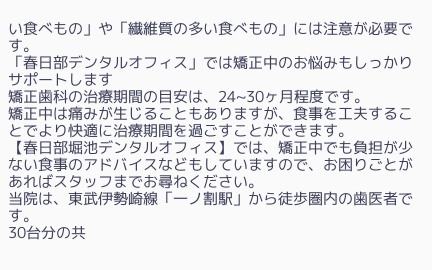い食べもの」や「繊維質の多い食べもの」には注意が必要です。
「春日部デンタルオフィス」では矯正中のお悩みもしっかりサポートします
矯正歯科の治療期間の目安は、24~30ヶ月程度です。
矯正中は痛みが生じることもありますが、食事を工夫することでより快適に治療期間を過ごすことができます。
【春日部堀池デンタルオフィス】では、矯正中でも負担が少ない食事のアドバイスなどもしていますので、お困りごとがあればスタッフまでお尋ねください。
当院は、東武伊勢崎線「一ノ割駅」から徒歩圏内の歯医者です。
30台分の共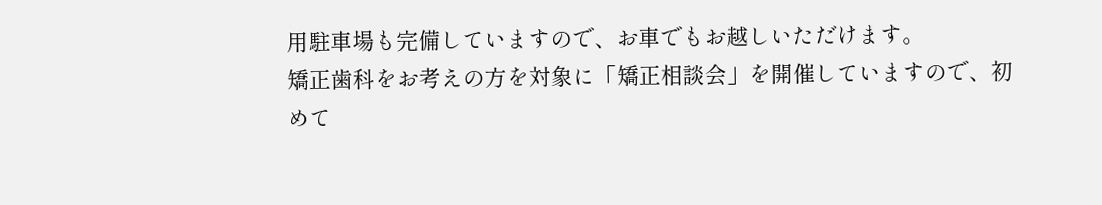用駐車場も完備していますので、お車でもお越しいただけます。
矯正歯科をお考えの方を対象に「矯正相談会」を開催していますので、初めて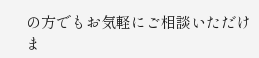の方でもお気軽にご相談いただけま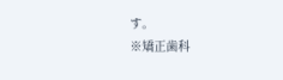す。
※矯正歯科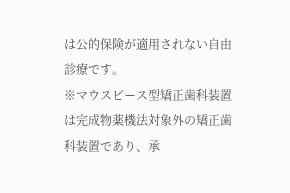は公的保険が適用されない自由診療です。
※マウスピース型矯正歯科装置は完成物薬機法対象外の矯正歯科装置であり、承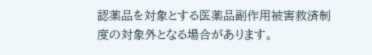認薬品を対象とする医薬品副作用被害救済制度の対象外となる場合があります。